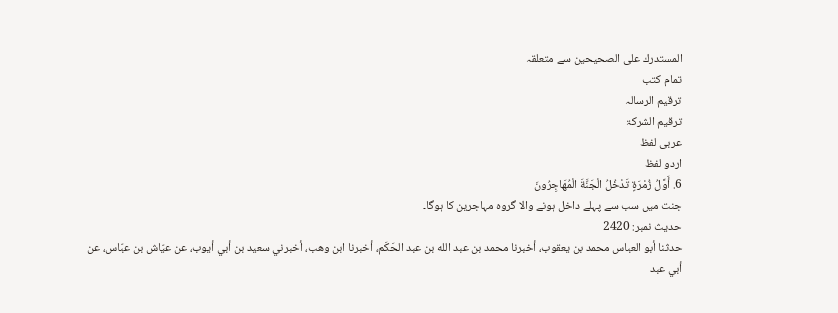المستدرك على الصحيحين سے متعلقہ
تمام کتب
ترقیم الرسالہ
ترقيم الشرکۃ
عربی لفظ
اردو لفظ
6. أَوَّلُ زُمْرَةٍ تَدْخُلُ الْجَنَّةَ الْمُهَاجِرُونَ
جنت میں سب سے پہلے داخل ہونے والا گروہ مہاجرین کا ہوگا۔
حدیث نمبر: 2420
حدثنا أبو العباس محمد بن يعقوب، أخبرنا محمد بن عبد الله بن عبد الحَكَم، أخبرنا ابن وهب، أخبرني سعيد بن أبي أيوب، عن عيّاش بن عبّاس، عن أبي عبد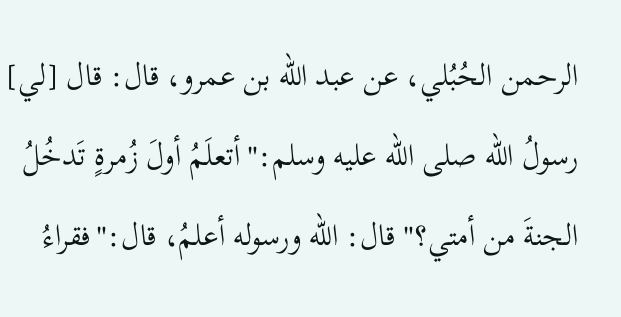الرحمن الحُبُلي، عن عبد الله بن عمرو، قال: قال [لي] رسولُ الله صلى الله عليه وسلم:"أتعلَمُ أولَ زُمرةٍ تَدخُلُ الجنةَ من أمتي؟" قال: الله ورسوله أعلمُ، قال:"فقراءُ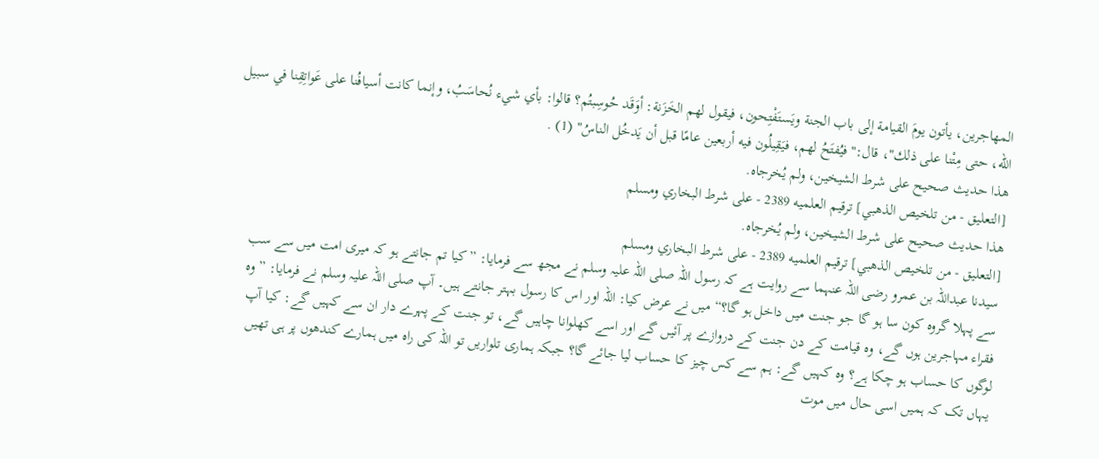المهاجرين، يأتون يومَ القيامة إلى باب الجنة ويَستَفْتِحون، فيقول لهم الخَزَنة: أوَقَد حُوسِبتُم؟ قالوا: بأي شيء نُحاسَبُ، وإنما كانت أسيافُنا على عَواتِقِنا في سبيل الله، حتى مِتْنا على ذلك"، قال:"فيُفتَحُ لهم، فيَقِيلُون فيه أربعين عامًا قبل أن يَدخُل الناسُ" (1) .
هذا حديث صحيح على شرط الشيخين، ولم يُخرجاه.
[التعليق - من تلخيص الذهبي] ترقيم العلميه 2389 - على شرط البخاري ومسلم
هذا حديث صحيح على شرط الشيخين، ولم يُخرجاه.
[التعليق - من تلخيص الذهبي] ترقيم العلميه 2389 - على شرط البخاري ومسلم
سیدنا عبداللہ بن عمرو رضی اللہ عنہما سے روایت ہے کہ رسول اللہ صلی اللہ علیہ وسلم نے مجھ سے فرمایا: ”کیا تم جانتے ہو کہ میری امت میں سے سب سے پہلا گروہ کون سا ہو گا جو جنت میں داخل ہو گا؟“ میں نے عرض کیا: اللہ اور اس کا رسول بہتر جانتے ہیں۔ آپ صلی اللہ علیہ وسلم نے فرمایا: ”وہ فقراء مہاجرین ہوں گے، وہ قیامت کے دن جنت کے دروازے پر آئیں گے اور اسے کھلوانا چاہیں گے، تو جنت کے پہرے دار ان سے کہیں گے: کیا آپ لوگوں کا حساب ہو چکا ہے؟ وہ کہیں گے: ہم سے کس چیز کا حساب لیا جائے گا؟ جبکہ ہماری تلواریں تو اللہ کی راہ میں ہمارے کندھوں پر ہی تھیں یہاں تک کہ ہمیں اسی حال میں موت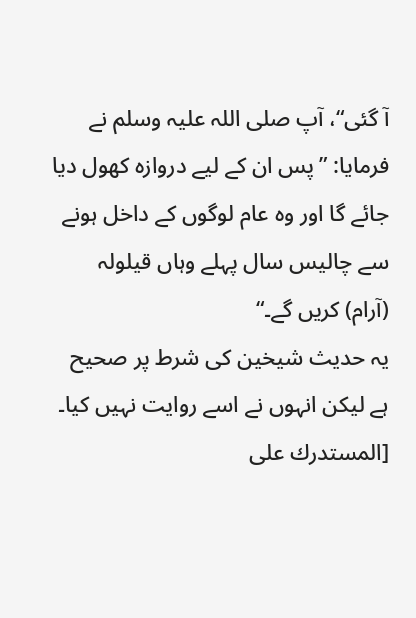آ گئی“، آپ صلی اللہ علیہ وسلم نے فرمایا: ”پس ان کے لیے دروازہ کھول دیا جائے گا اور وہ عام لوگوں کے داخل ہونے سے چالیس سال پہلے وہاں قیلولہ (آرام) کریں گے۔“
یہ حدیث شیخین کی شرط پر صحیح ہے لیکن انہوں نے اسے روایت نہیں کیا۔ [المستدرك على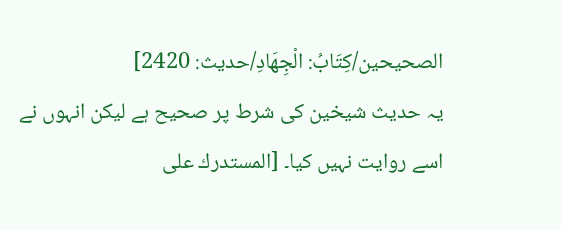الصحيحين/كِتَابُ: الْجِهَادِ/حدیث: 2420]
یہ حدیث شیخین کی شرط پر صحیح ہے لیکن انہوں نے اسے روایت نہیں کیا۔ [المستدرك على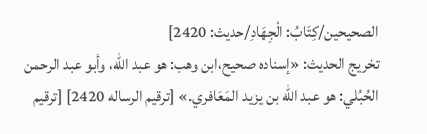الصحيحين/كِتَابُ: الْجِهَادِ/حدیث: 2420]
تخریج الحدیث: «إسناده صحيح،ابن وهب: هو عبد الله، وأبو عبد الرحمن الحُبُلي: هو عبد الله بن يزيد المَعَافري.» [ترقيم الرساله 2420] [ترقيم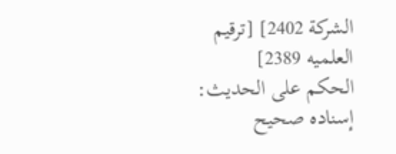الشركة 2402] [ترقيم العلميه 2389]
الحكم على الحديث: إسناده صحيح